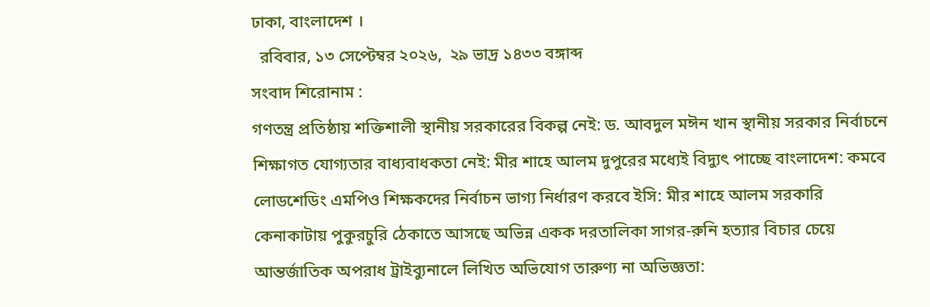ঢাকা, বাংলাদেশ ।
  রবিবার, ১৩ সেপ্টেম্বর ২০২৬,  ২৯ ভাদ্র ১৪৩৩ বঙ্গাব্দ
সংবাদ শিরোনাম :
গণতন্ত্র প্রতিষ্ঠায় শক্তিশালী স্থানীয় সরকারের বিকল্প নেই: ড. আবদুল মঈন খান স্থানীয় সরকার নির্বাচনে শিক্ষাগত যোগ্যতার বাধ্যবাধকতা নেই: মীর শাহে আলম দুপুরের মধ্যেই বিদ্যুৎ পাচ্ছে বাংলাদেশ: কমবে লোডশেডিং এমপিও শিক্ষকদের নির্বাচন ভাগ্য নির্ধারণ করবে ইসি: মীর শাহে আলম সরকারি কেনাকাটায় পুকুরচুরি ঠেকাতে আসছে অভিন্ন একক দরতালিকা সাগর-রুনি হত্যার বিচার চেয়ে আন্তর্জাতিক অপরাধ ট্রাইব্যুনালে লিখিত অভিযোগ তারুণ্য না অভিজ্ঞতা: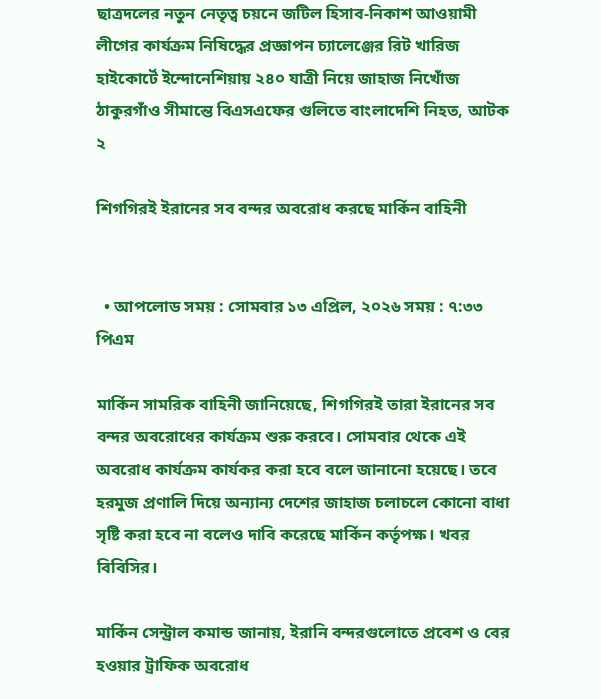ছাত্রদলের নতুন নেতৃত্ব চয়নে জটিল হিসাব-নিকাশ আওয়ামী লীগের কার্যক্রম নিষিদ্ধের প্রজ্ঞাপন চ্যালেঞ্জের রিট খারিজ হাইকোর্টে ইন্দোনেশিয়ায় ২৪০ যাত্রী নিয়ে জাহাজ নিখোঁজ ঠাকুরগাঁও সীমান্তে বিএসএফের গুলিতে বাংলাদেশি নিহত, আটক ২

শিগগিরই ইরানের সব বন্দর অবরোধ করছে মার্কিন বাহিনী


  • আপলোড সময় : সোমবার ১৩ এপ্রিল, ২০২৬ সময় : ৭:৩৩ পিএম

মার্কিন সামরিক বাহিনী জানিয়েছে, শিগগিরই তারা ইরানের সব বন্দর অবরোধের কার্যক্রম শুরু করবে। সোমবার থেকে এই অবরোধ কার্যক্রম কার্যকর করা হবে বলে জানানো হয়েছে। তবে হরমুজ প্রণালি দিয়ে অন্যান্য দেশের জাহাজ চলাচলে কোনো বাধা সৃষ্টি করা হবে না বলেও দাবি করেছে মার্কিন কর্তৃপক্ষ। খবর বিবিসির।

মার্কিন সেন্ট্রাল কমান্ড জানায়, ইরানি বন্দরগুলোতে প্রবেশ ও বের হওয়ার ট্রাফিক অবরোধ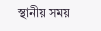স্থানীয় সময়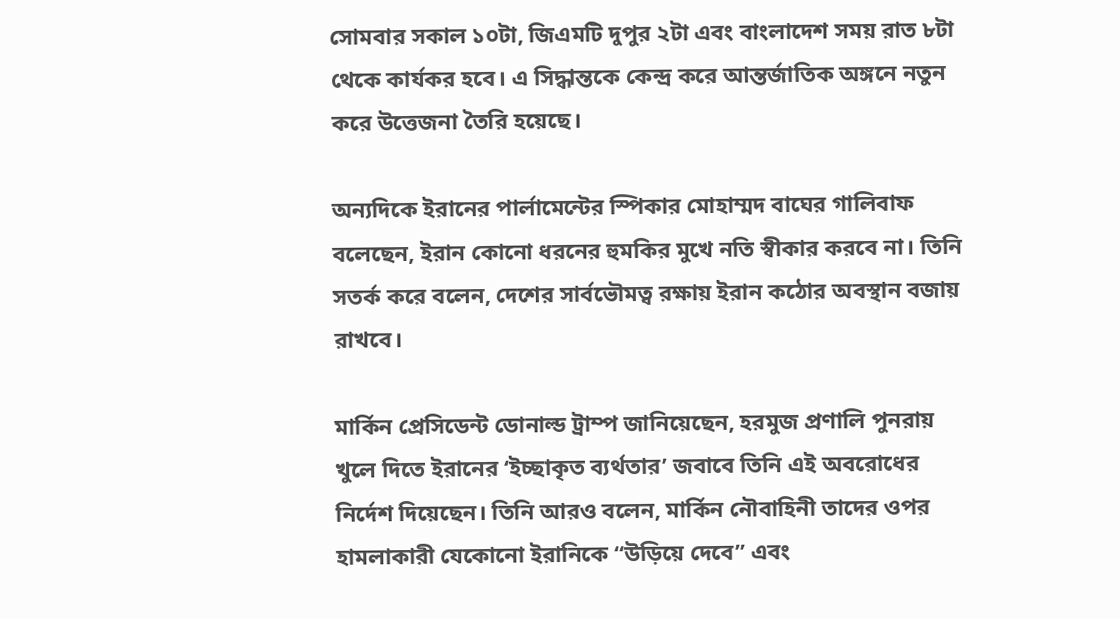সোমবার সকাল ১০টা, জিএমটি দুপুর ২টা এবং বাংলাদেশ সময় রাত ৮টা থেকে কার্যকর হবে। এ সিদ্ধান্তকে কেন্দ্র করে আন্তর্জাতিক অঙ্গনে নতুন করে উত্তেজনা তৈরি হয়েছে।

অন্যদিকে ইরানের পার্লামেন্টের স্পিকার মোহাম্মদ বাঘের গালিবাফ বলেছেন, ইরান কোনো ধরনের হুমকির মুখে নতি স্বীকার করবে না। তিনি সতর্ক করে বলেন, দেশের সার্বভৌমত্ব রক্ষায় ইরান কঠোর অবস্থান বজায় রাখবে।

মার্কিন প্রেসিডেন্ট ডোনাল্ড ট্রাম্প জানিয়েছেন, হরমুজ প্রণালি পুনরায় খুলে দিতে ইরানের ‘ইচ্ছাকৃত ব্যর্থতার’ জবাবে তিনি এই অবরোধের নির্দেশ দিয়েছেন। তিনি আরও বলেন, মার্কিন নৌবাহিনী তাদের ওপর হামলাকারী যেকোনো ইরানিকে “উড়িয়ে দেবে” এবং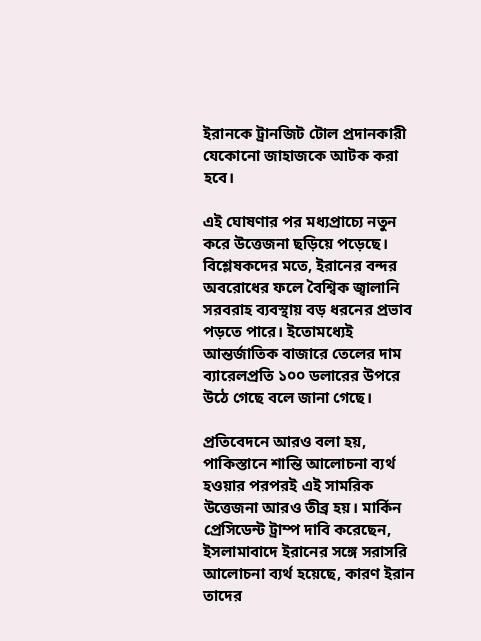ইরানকে ট্রানজিট টোল প্রদানকারী যেকোনো জাহাজকে আটক করা হবে।

এই ঘোষণার পর মধ্যপ্রাচ্যে নতুন করে উত্তেজনা ছড়িয়ে পড়েছে। বিশ্লেষকদের মতে, ইরানের বন্দর অবরোধের ফলে বৈশ্বিক জ্বালানি সরবরাহ ব্যবস্থায় বড় ধরনের প্রভাব পড়তে পারে। ইতোমধ্যেই আন্তর্জাতিক বাজারে তেলের দাম ব্যারেলপ্রতি ১০০ ডলারের উপরে উঠে গেছে বলে জানা গেছে।

প্রতিবেদনে আরও বলা হয়, পাকিস্তানে শান্তি আলোচনা ব্যর্থ হওয়ার পরপরই এই সামরিক উত্তেজনা আরও তীব্র হয়। মার্কিন প্রেসিডেন্ট ট্রাম্প দাবি করেছেন, ইসলামাবাদে ইরানের সঙ্গে সরাসরি আলোচনা ব্যর্থ হয়েছে, কারণ ইরান তাদের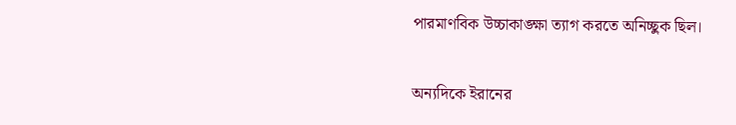পারমাণবিক উচ্চাকাঙ্ক্ষা ত্যাগ করতে অনিচ্ছুক ছিল।

অন্যদিকে ইরানের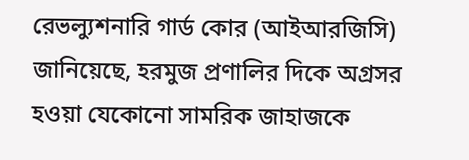রেভল্যুশনারি গার্ড কোর (আইআরজিসি) জানিয়েছে, হরমুজ প্রণালির দিকে অগ্রসর হওয়া যেকোনো সামরিক জাহাজকে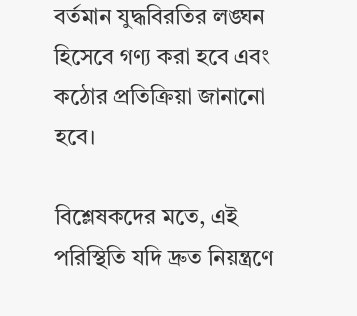বর্তমান যুদ্ধবিরতির লঙ্ঘন হিসেবে গণ্য করা হবে এবং কঠোর প্রতিক্রিয়া জানানো হবে।

বিশ্লেষকদের মতে, এই পরিস্থিতি যদি দ্রুত নিয়ন্ত্রণে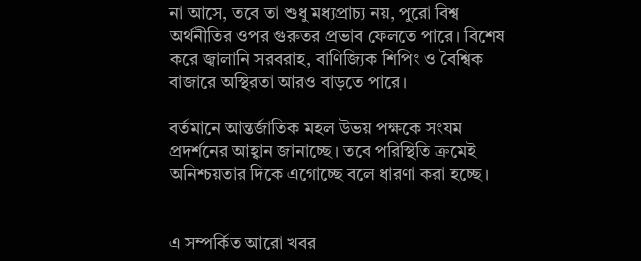না আসে, তবে তা শুধু মধ্যপ্রাচ্য নয়, পুরো বিশ্ব অর্থনীতির ওপর গুরুতর প্রভাব ফেলতে পারে। বিশেষ করে জ্বালানি সরবরাহ, বাণিজ্যিক শিপিং ও বৈশ্বিক বাজারে অস্থিরতা আরও বাড়তে পারে।

বর্তমানে আন্তর্জাতিক মহল উভয় পক্ষকে সংযম প্রদর্শনের আহ্বান জানাচ্ছে। তবে পরিস্থিতি ক্রমেই অনিশ্চয়তার দিকে এগোচ্ছে বলে ধারণা করা হচ্ছে।


এ সম্পর্কিত আরো খবর